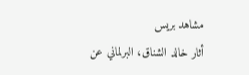مشاهد بريس
أثار خالد الشناق، البرلماني عن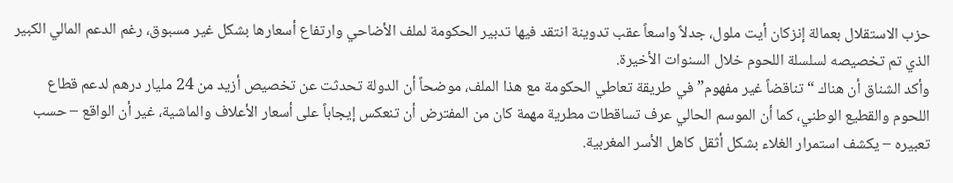حزب الاستقلال بعمالة إنزكان أيت ملول، جدلاً واسعاً عقب تدوينة انتقد فيها تدبير الحكومة لملف الأضاحي وارتفاع أسعارها بشكل غير مسبوق، رغم الدعم المالي الكبير الذي تم تخصيصه لسلسلة اللحوم خلال السنوات الأخيرة.
وأكد الشناق أن هناك “تناقضاً غير مفهوم” في طريقة تعاطي الحكومة مع هذا الملف، موضحاً أن الدولة تحدثت عن تخصيص أزيد من 24 مليار درهم لدعم قطاع اللحوم والقطيع الوطني، كما أن الموسم الحالي عرف تساقطات مطرية مهمة كان من المفترض أن تنعكس إيجاباً على أسعار الأعلاف والماشية، غير أن الواقع – حسب تعبيره – يكشف استمرار الغلاء بشكل أثقل كاهل الأسر المغربية.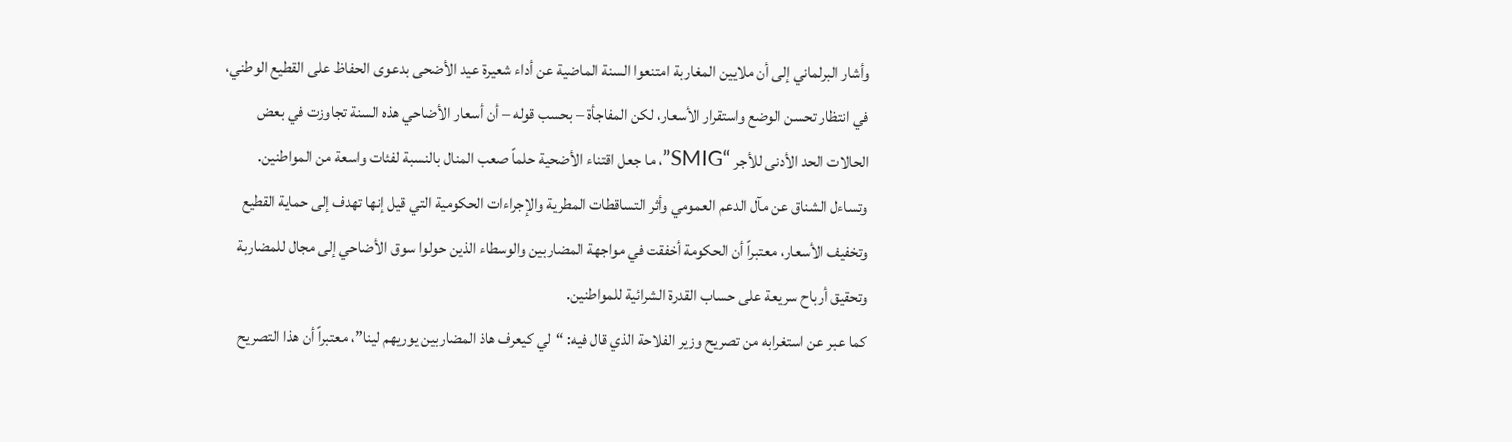وأشار البرلماني إلى أن ملايين المغاربة امتنعوا السنة الماضية عن أداء شعيرة عيد الأضحى بدعوى الحفاظ على القطيع الوطني، في انتظار تحسن الوضع واستقرار الأسعار، لكن المفاجأة – بحسب قوله – أن أسعار الأضاحي هذه السنة تجاوزت في بعض الحالات الحد الأدنى للأجر “SMIG”، ما جعل اقتناء الأضحية حلماً صعب المنال بالنسبة لفئات واسعة من المواطنين.
وتساءل الشناق عن مآل الدعم العمومي وأثر التساقطات المطرية والإجراءات الحكومية التي قيل إنها تهدف إلى حماية القطيع وتخفيف الأسعار، معتبراً أن الحكومة أخفقت في مواجهة المضاربين والوسطاء الذين حولوا سوق الأضاحي إلى مجال للمضاربة وتحقيق أرباح سريعة على حساب القدرة الشرائية للمواطنين.
كما عبر عن استغرابه من تصريح وزير الفلاحة الذي قال فيه: “لي كيعرف هاذ المضاربين يوريهم لينا”، معتبراً أن هذا التصريح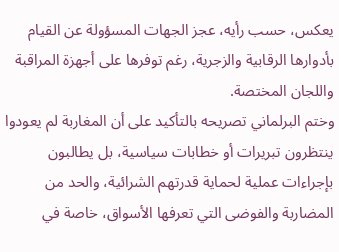يعكس، حسب رأيه، عجز الجهات المسؤولة عن القيام بأدوارها الرقابية والزجرية، رغم توفرها على أجهزة المراقبة واللجان المختصة.
وختم البرلماني تصريحه بالتأكيد على أن المغاربة لم يعودوا ينتظرون تبريرات أو خطابات سياسية، بل يطالبون بإجراءات عملية لحماية قدرتهم الشرائية، والحد من المضاربة والفوضى التي تعرفها الأسواق، خاصة في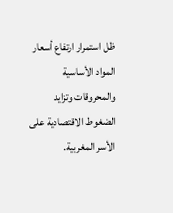ظل استمرار ارتفاع أسعار المواد الأساسية والمحروقات وتزايد الضغوط الاقتصادية على الأسر المغربية.